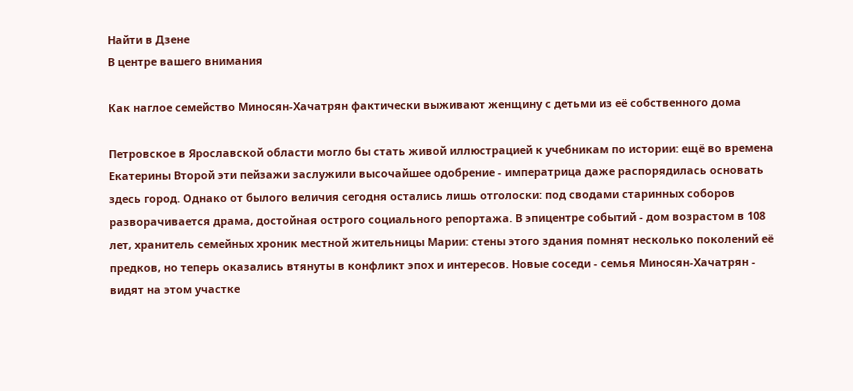Найти в Дзене
В центре вашего внимания

Как наглое семейство Миносян-Хачатрян фактически выживают женщину с детьми из её собственного дома

Петровское в Ярославской области могло бы стать живой иллюстрацией к учебникам по истории: ещё во времена Екатерины Второй эти пейзажи заслужили высочайшее одобрение - императрица даже распорядилась основать здесь город. Однако от былого величия сегодня остались лишь отголоски: под сводами старинных соборов разворачивается драма, достойная острого социального репортажа. В эпицентре событий - дом возрастом в 108 лет, хранитель семейных хроник местной жительницы Марии: стены этого здания помнят несколько поколений её предков, но теперь оказались втянуты в конфликт эпох и интересов. Новые соседи - семья Миносян‑Хачатрян - видят на этом участке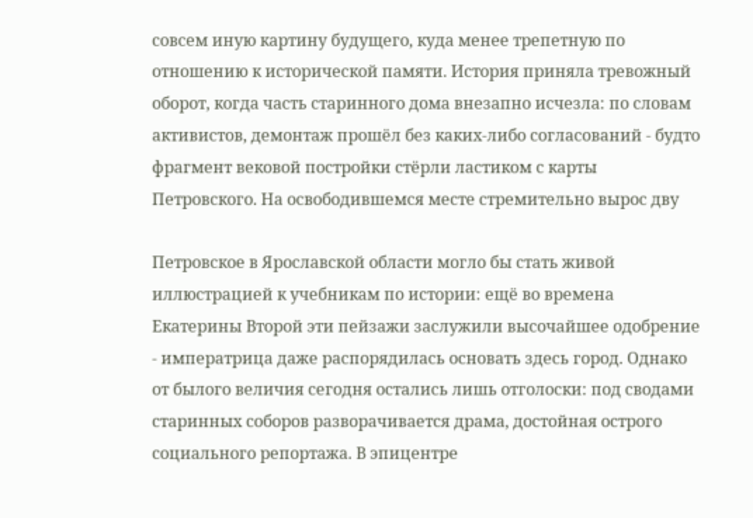совсем иную картину будущего, куда менее трепетную по отношению к исторической памяти. История приняла тревожный оборот, когда часть старинного дома внезапно исчезла: по словам активистов, демонтаж прошёл без каких‑либо согласований - будто фрагмент вековой постройки стёрли ластиком с карты Петровского. На освободившемся месте стремительно вырос дву

Петровское в Ярославской области могло бы стать живой иллюстрацией к учебникам по истории: ещё во времена Екатерины Второй эти пейзажи заслужили высочайшее одобрение - императрица даже распорядилась основать здесь город. Однако от былого величия сегодня остались лишь отголоски: под сводами старинных соборов разворачивается драма, достойная острого социального репортажа. В эпицентре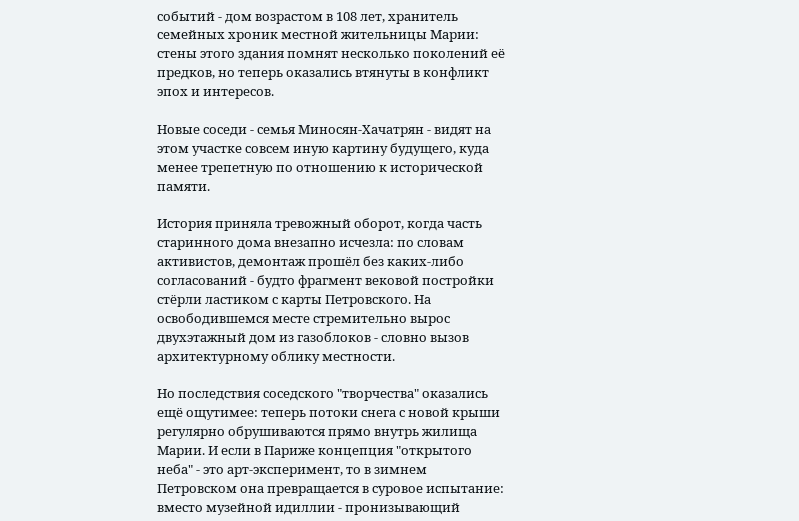событий - дом возрастом в 108 лет, хранитель семейных хроник местной жительницы Марии: стены этого здания помнят несколько поколений её предков, но теперь оказались втянуты в конфликт эпох и интересов.

Новые соседи - семья Миносян‑Хачатрян - видят на этом участке совсем иную картину будущего, куда менее трепетную по отношению к исторической памяти.

История приняла тревожный оборот, когда часть старинного дома внезапно исчезла: по словам активистов, демонтаж прошёл без каких‑либо согласований - будто фрагмент вековой постройки стёрли ластиком с карты Петровского. На освободившемся месте стремительно вырос двухэтажный дом из газоблоков - словно вызов архитектурному облику местности.

Но последствия соседского "творчества" оказались ещё ощутимее: теперь потоки снега с новой крыши регулярно обрушиваются прямо внутрь жилища Марии. И если в Париже концепция "открытого неба" - это арт‑эксперимент, то в зимнем Петровском она превращается в суровое испытание: вместо музейной идиллии - пронизывающий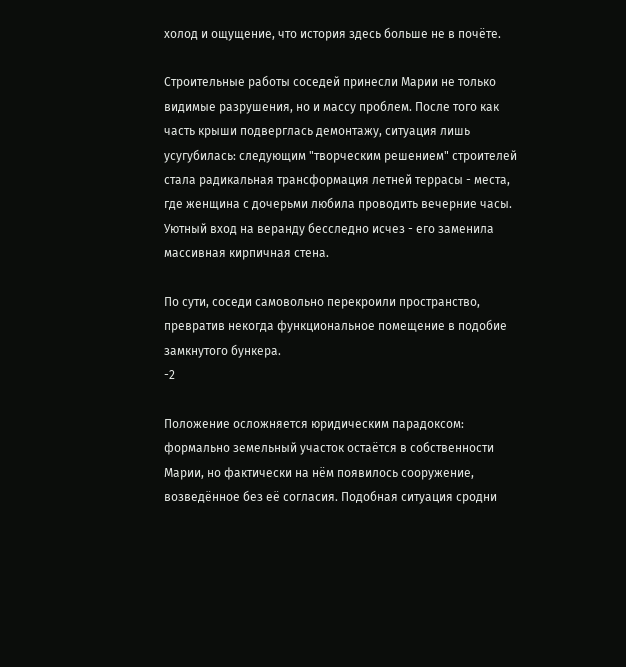холод и ощущение, что история здесь больше не в почёте.

Строительные работы соседей принесли Марии не только видимые разрушения, но и массу проблем. После того как часть крыши подверглась демонтажу, ситуация лишь усугубилась: следующим "творческим решением" строителей стала радикальная трансформация летней террасы - места, где женщина с дочерьми любила проводить вечерние часы. Уютный вход на веранду бесследно исчез - его заменила массивная кирпичная стена.

По сути, соседи самовольно перекроили пространство, превратив некогда функциональное помещение в подобие замкнутого бункера.
-2

Положение осложняется юридическим парадоксом: формально земельный участок остаётся в собственности Марии, но фактически на нём появилось сооружение, возведённое без её согласия. Подобная ситуация сродни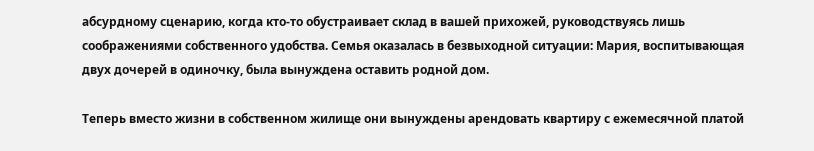абсурдному сценарию, когда кто‑то обустраивает склад в вашей прихожей, руководствуясь лишь соображениями собственного удобства. Семья оказалась в безвыходной ситуации: Мария, воспитывающая двух дочерей в одиночку, была вынуждена оставить родной дом.

Теперь вместо жизни в собственном жилище они вынуждены арендовать квартиру с ежемесячной платой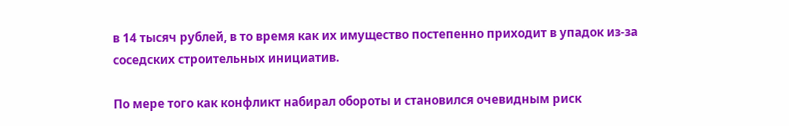в 14 тысяч рублей, в то время как их имущество постепенно приходит в упадок из‑за соседских строительных инициатив.

По мере того как конфликт набирал обороты и становился очевидным риск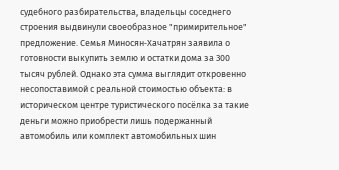судебного разбирательства, владельцы соседнего строения выдвинули своеобразное "примирительное" предложение. Семья Миносян‑Хачатрян заявила о готовности выкупить землю и остатки дома за 300 тысяч рублей. Однако эта сумма выглядит откровенно несопоставимой с реальной стоимостью объекта: в историческом центре туристического посёлка за такие деньги можно приобрести лишь подержанный автомобиль или комплект автомобильных шин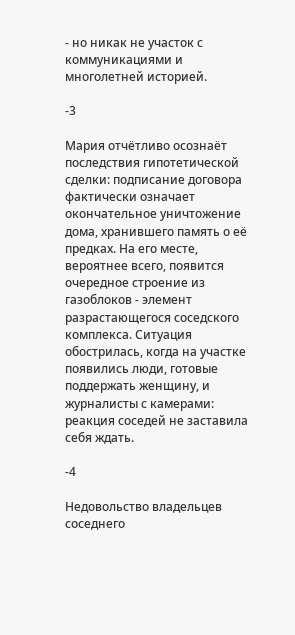- но никак не участок с коммуникациями и многолетней историей.

-3

Мария отчётливо осознаёт последствия гипотетической сделки: подписание договора фактически означает окончательное уничтожение дома, хранившего память о её предках. На его месте, вероятнее всего, появится очередное строение из газоблоков - элемент разрастающегося соседского комплекса. Ситуация обострилась, когда на участке появились люди, готовые поддержать женщину, и журналисты с камерами: реакция соседей не заставила себя ждать.

-4

Недовольство владельцев соседнего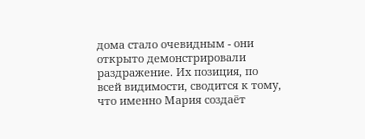дома стало очевидным - они открыто демонстрировали раздражение. Их позиция, по всей видимости, сводится к тому, что именно Мария создаёт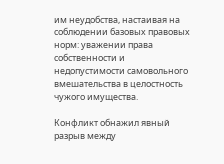им неудобства, настаивая на соблюдении базовых правовых норм: уважении права собственности и недопустимости самовольного вмешательства в целостность чужого имущества.

Конфликт обнажил явный разрыв между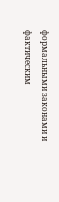формальными законами и фактическим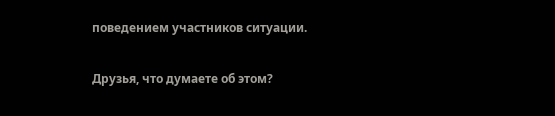поведением участников ситуации.

Друзья, что думаете об этом?